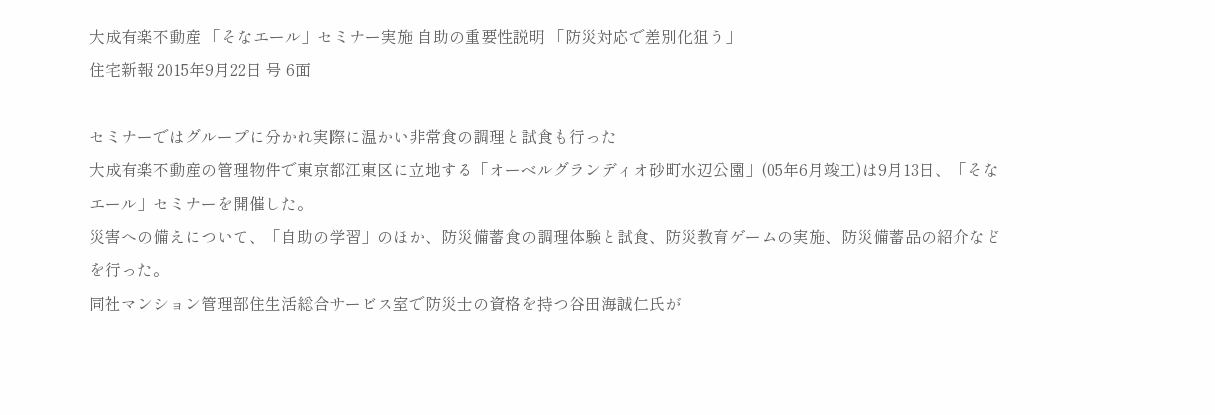大成有楽不動産 「そなエール」セミナー実施 自助の重要性説明 「防災対応で差別化狙う」
住宅新報 2015年9月22日 号 6面

セミナーではグループに分かれ実際に温かい非常食の調理と試食も行った
大成有楽不動産の管理物件で東京都江東区に立地する「オーベルグランディオ砂町水辺公園」(05年6月竣工)は9月13日、「そなエール」セミナーを開催した。
災害への備えについて、「自助の学習」のほか、防災備蓄食の調理体験と試食、防災教育ゲームの実施、防災備蓄品の紹介などを行った。
同社マンション管理部住生活総合サービス室で防災士の資格を持つ谷田海誠仁氏が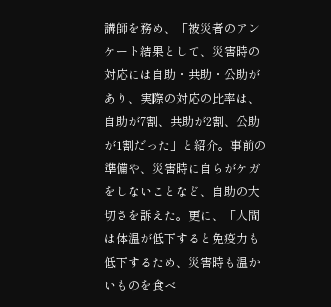講師を務め、「被災者のアンケート結果として、災害時の対応には自助・共助・公助があり、実際の対応の比率は、自助が7割、共助が2割、公助が1割だった」と紹介。事前の準備や、災害時に自らがケガをしないことなど、自助の大切さを訴えた。更に、「人間は体温が低下すると免疫力も低下するため、災害時も温かいものを食べ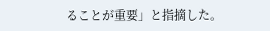ることが重要」と指摘した。